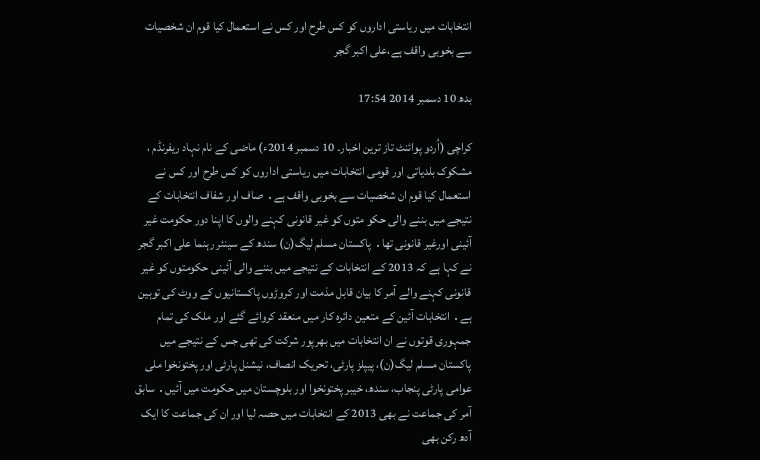انتخابات میں ریاستی اداروں کو کس طرح اور کس نے استعمال کیا قوم ان شخصیات سے بخوبی واقف ہے،علی اکبر گجر

بدھ 10 دسمبر 2014 17:54

کراچی (اُردو پوائنٹ تاز ترین اخبار۔ 10 دسمبر 2014ء) ماضی کے نام نہاد ریفرنڈم ، مشکوک بلدیاتی اور قومی انتخابات میں ریاستی اداروں کو کس طرح اور کس نے استعمال کیا قوم ان شخصیات سے بخوبی واقف ہے․ صاف اور شفاف انتخابات کے نتیجے میں بننے والی حکو متوں کو غیر قانونی کہنے والوں کا اپنا دور حکومت غیر آئینی اورغیر قانونی تھا․ پاکستان مسلم لیگ(ن) سندھ کے سینئر رہنما علی اکبر گجر نے کہا ہے کہ 2013 کے انتخابات کے نتیجے میں بننے والی آئینی حکومتوں کو غیر قانونی کہنے والے آمر کا بیان قابل مذمت اور کروڑوں پاکستانیوں کے ووٹ کی توہین ہے․ انتخابات آئین کے متعین دائرہ کار میں منعقد کروائے گئے اور ملک کی تمام جمہوری قوتوں نے ان انتخابات میں بھرپور شرکت کی تھی جس کے نتیجے میں پاکستان مسلم لیگ(ن)، پیپلز پارٹی، تحریک انصاف، نیشنل پارٹی اور پختونخوا ملی عوامی پارٹی پنجاب، سندھ، خیبر پختونخوا اور بلوچستان میں حکومت میں آئیں․ سابق آمر کی جماعت نے بھی 2013 کے انتخابات میں حصہ لیا اور ان کی جماعت کا ایک آدھ رکن بھی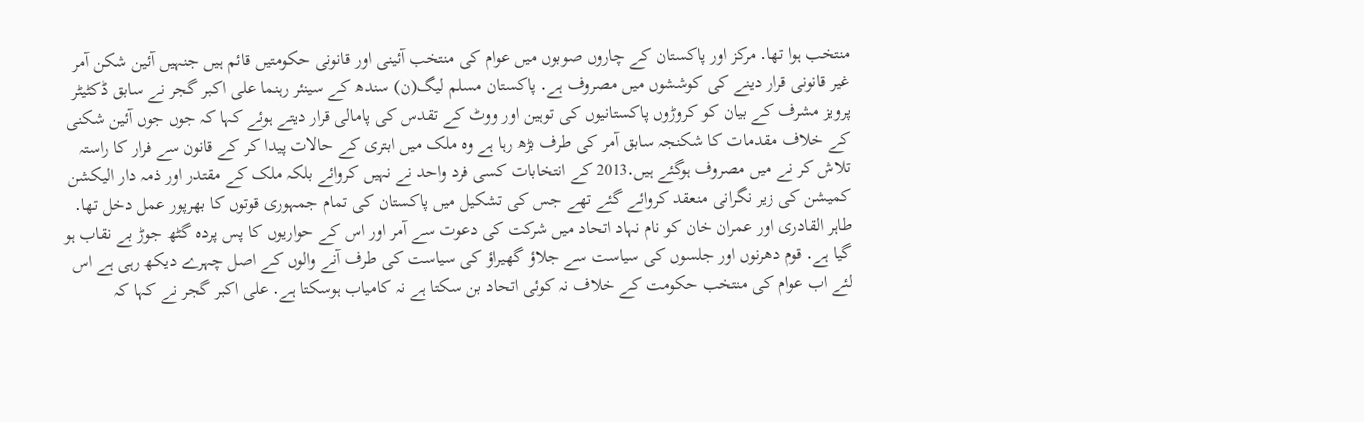منتخب ہوا تھا․ مرکز اور پاکستان کے چاروں صوبوں میں عوام کی منتخب آئینی اور قانونی حکومتیں قائم ہیں جنہیں آئین شکن آمر غیر قانونی قرار دینے کی کوششوں میں مصروف ہے․ پاکستان مسلم لیگ(ن) سندھ کے سینئر رہنما علی اکبر گجر نے سابق ڈکٹیٹر پرویز مشرف کے بیان کو کروڑوں پاکستانیوں کی توہین اور ووٹ کے تقدس کی پامالی قرار دیتے ہوئے کہا کہ جوں جوں آئین شکنی کے خلاف مقدمات کا شکنجہ سابق آمر کی طرف بڑھ رہا ہے وہ ملک میں ابتری کے حالات پیدا کر کے قانون سے فرار کا راستہ تلاش کر نے میں مصروف ہوگئے ہیں․2013 کے انتخابات کسی فرد واحد نے نہیں کروائے بلکہ ملک کے مقتدر اور ذمہ دار الیکشن کمیشن کی زیر نگرانی منعقد کروائے گئے تھے جس کی تشکیل میں پاکستان کی تمام جمہوری قوتوں کا بھرپور عمل دخل تھا․ طاہر القادری اور عمران خان کو نام نہاد اتحاد میں شرکت کی دعوت سے آمر اور اس کے حواریوں کا پس پردہ گٹھ جوڑ بے نقاب ہو گیا ہے․ قوم دھرنوں اور جلسوں کی سیاست سے جلاؤ گھیراؤ کی سیاست کی طرف آنے والوں کے اصل چہرے دیکھ رہی ہے اس لئے اب عوام کی منتخب حکومت کے خلاف نہ کوئی اتحاد بن سکتا ہے نہ کامیاب ہوسکتا ہے․ علی اکبر گجر نے کہا کہ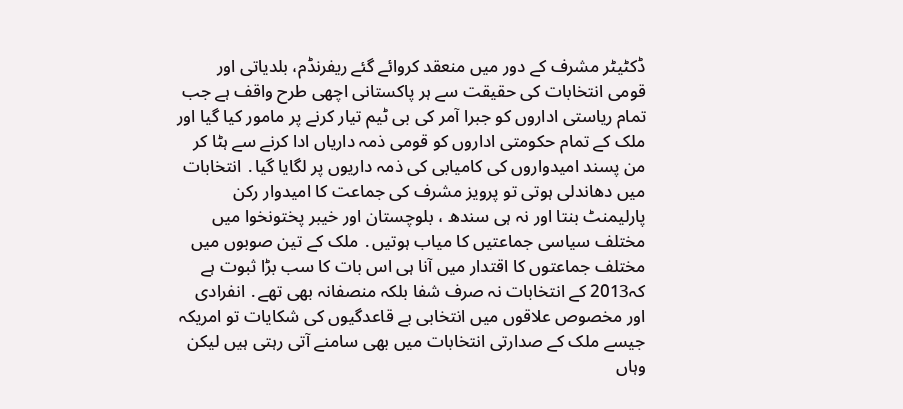ڈکٹیٹر مشرف کے دور میں منعقد کروائے گئے ریفرنڈم، بلدیاتی اور قومی انتخابات کی حقیقت سے ہر پاکستانی اچھی طرح واقف ہے جب تمام ریاستی اداروں کو جبرا آمر کی بی ٹیم تیار کرنے پر مامور کیا گیا اور ملک کے تمام حکومتی اداروں کو قومی ذمہ داریاں ادا کرنے سے ہٹا کر من پسند امیدواروں کی کامیابی کی ذمہ داریوں پر لگایا گیا․ انتخابات میں دھاندلی ہوتی تو پرویز مشرف کی جماعت کا امیدوار رکن پارلیمنٹ بنتا اور نہ ہی سندھ ، بلوچستان اور خیبر پختونخوا میں مختلف سیاسی جماعتیں کا میاب ہوتیں․ ملک کے تین صوبوں میں مختلف جماعتوں کا اقتدار میں آنا ہی اس بات کا سب بڑا ثبوت ہے کہ2013 کے انتخابات نہ صرف شفا بلکہ منصفانہ بھی تھے․ انفرادی اور مخصوص علاقوں میں انتخابی بے قاعدگیوں کی شکایات تو امریکہ جیسے ملک کے صدارتی انتخابات میں بھی سامنے آتی رہتی ہیں لیکن وہاں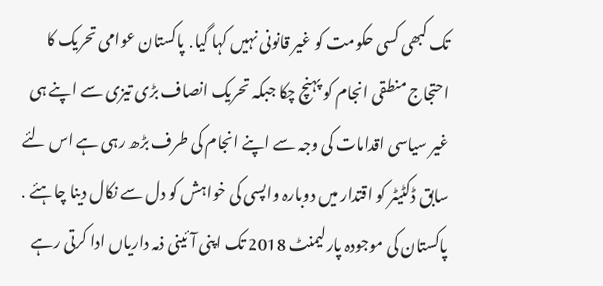تک کبھی کسی حکومت کو غیر قانونی نہیں کہا گیا․ پاکستان عوامی تحریک کا احتجاج منطقی انجام کو پہنچ چکا جبکہ تحریک انصاف بڑی تیزی سے اپنے ہی غیر سیاسی اقدامات کی وجہ سے اپنے انجام کی طرف بڑھ رہی ہے اس لئے سابق ڈکٹیٹر کو اقتدار میں دوبارہ واپسی کی خواہش کو دل سے نکال دینا چاہئے ․ پاکستان کی موجودہ پارلیمنٹ 2018 تک اپنی آئینی ذمہ داریاں ادا کرتی رہے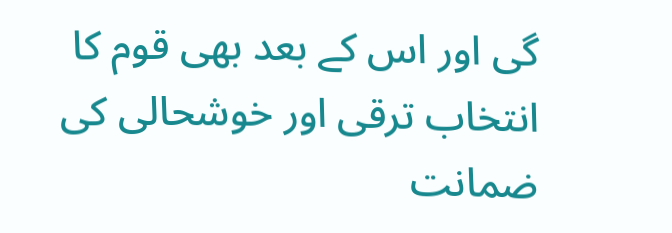گی اور اس کے بعد بھی قوم کا انتخاب ترقی اور خوشحالی کی ضمانت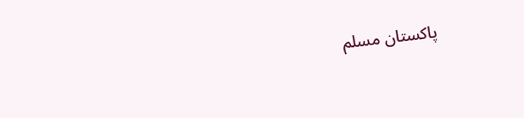پاکستان مسلم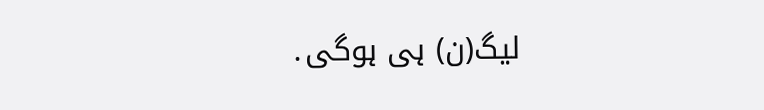لیگ(ن) ہی ہوگی․